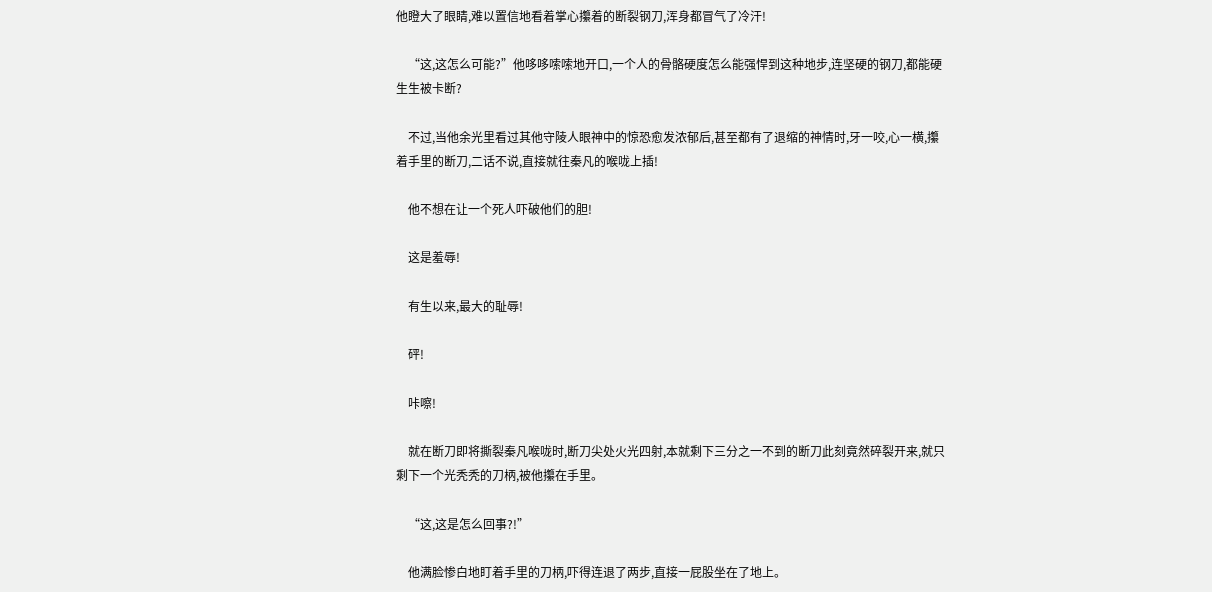他瞪大了眼睛,难以置信地看着掌心攥着的断裂钢刀,浑身都冒气了冷汗!

    “这,这怎么可能?”他哆哆嗦嗦地开口,一个人的骨骼硬度怎么能强悍到这种地步,连坚硬的钢刀,都能硬生生被卡断?

    不过,当他余光里看过其他守陵人眼神中的惊恐愈发浓郁后,甚至都有了退缩的神情时,牙一咬,心一横,攥着手里的断刀,二话不说,直接就往秦凡的喉咙上插!

    他不想在让一个死人吓破他们的胆!

    这是羞辱!

    有生以来,最大的耻辱!

    砰!

    咔嚓!

    就在断刀即将撕裂秦凡喉咙时,断刀尖处火光四射,本就剩下三分之一不到的断刀此刻竟然碎裂开来,就只剩下一个光秃秃的刀柄,被他攥在手里。

    “这,这是怎么回事?!”

    他满脸惨白地盯着手里的刀柄,吓得连退了两步,直接一屁股坐在了地上。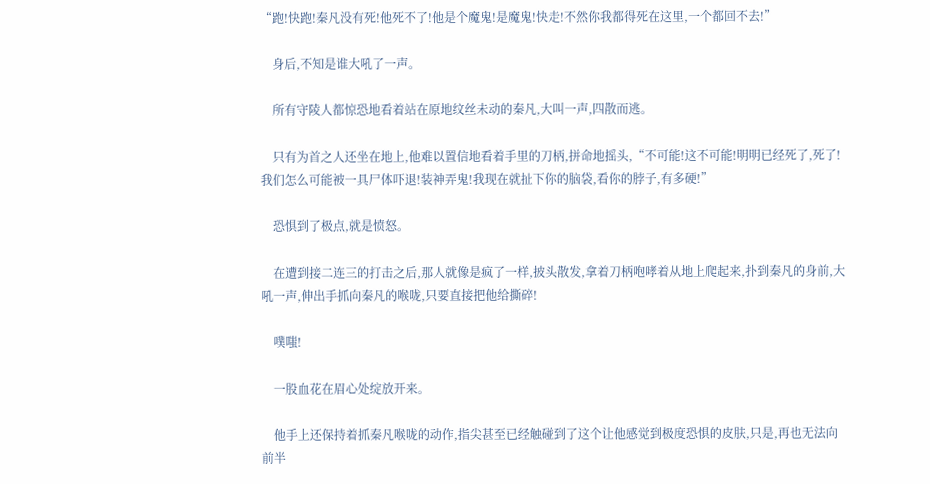“跑!快跑!秦凡没有死!他死不了!他是个魔鬼!是魔鬼!快走!不然你我都得死在这里,一个都回不去!”

    身后,不知是谁大吼了一声。

    所有守陵人都惊恐地看着站在原地纹丝未动的秦凡,大叫一声,四散而逃。

    只有为首之人还坐在地上,他难以置信地看着手里的刀柄,拼命地摇头,“不可能!这不可能!明明已经死了,死了!我们怎么可能被一具尸体吓退!装神弄鬼!我现在就扯下你的脑袋,看你的脖子,有多硬!”

    恐惧到了极点,就是愤怒。

    在遭到接二连三的打击之后,那人就像是疯了一样,披头散发,拿着刀柄咆哮着从地上爬起来,扑到秦凡的身前,大吼一声,伸出手抓向秦凡的喉咙,只要直接把他给撕碎!

    噗嗤!

    一股血花在眉心处绽放开来。

    他手上还保持着抓秦凡喉咙的动作,指尖甚至已经触碰到了这个让他感觉到极度恐惧的皮肤,只是,再也无法向前半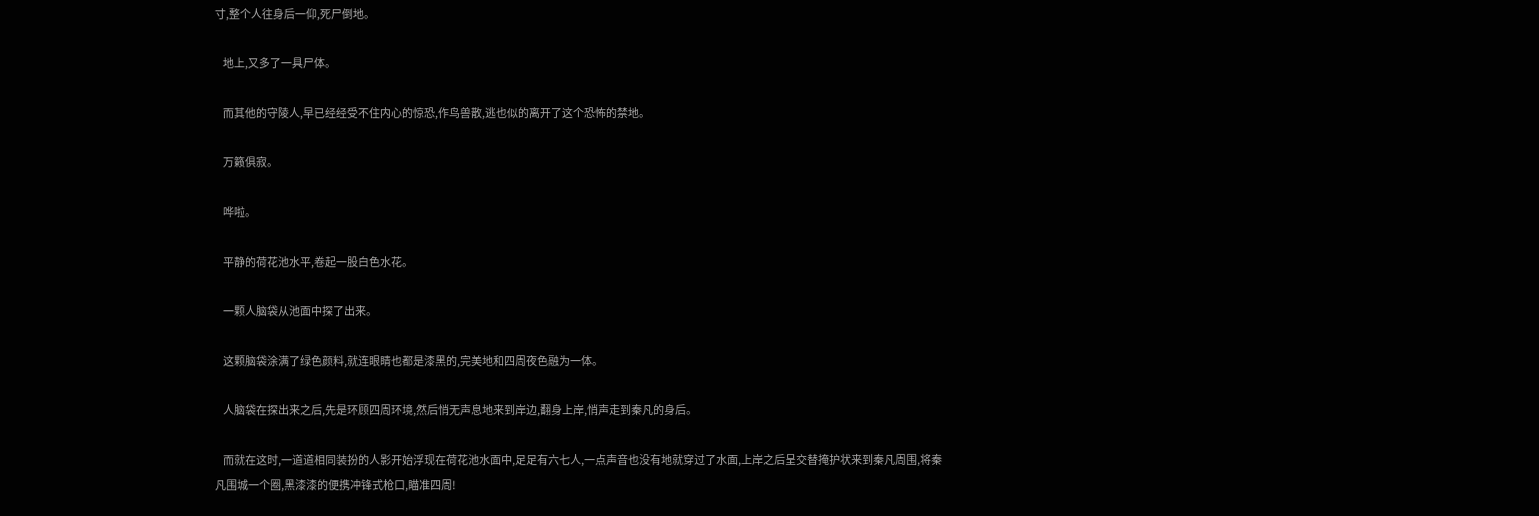寸,整个人往身后一仰,死尸倒地。

    地上,又多了一具尸体。

    而其他的守陵人,早已经经受不住内心的惊恐,作鸟兽散,逃也似的离开了这个恐怖的禁地。

    万籁俱寂。

    哗啦。

    平静的荷花池水平,卷起一股白色水花。

    一颗人脑袋从池面中探了出来。

    这颗脑袋涂满了绿色颜料,就连眼睛也都是漆黑的,完美地和四周夜色融为一体。

    人脑袋在探出来之后,先是环顾四周环境,然后悄无声息地来到岸边,翻身上岸,悄声走到秦凡的身后。

    而就在这时,一道道相同装扮的人影开始浮现在荷花池水面中,足足有六七人,一点声音也没有地就穿过了水面,上岸之后呈交替掩护状来到秦凡周围,将秦凡围城一个圈,黑漆漆的便携冲锋式枪口,瞄准四周!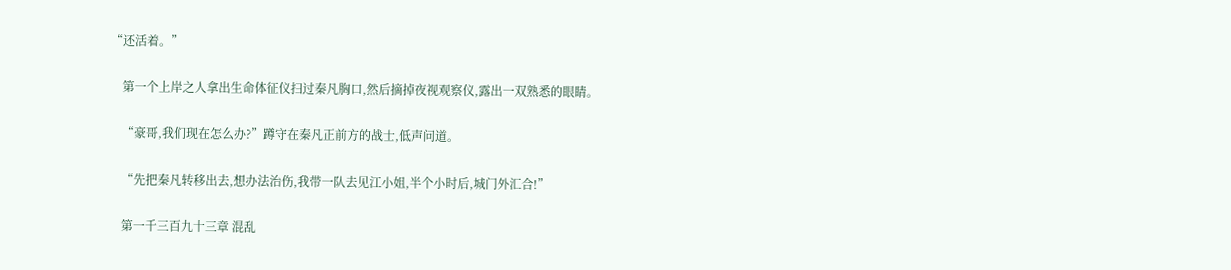“还活着。”

    第一个上岸之人拿出生命体征仪扫过秦凡胸口,然后摘掉夜视观察仪,露出一双熟悉的眼睛。

    “豪哥,我们现在怎么办?”蹲守在秦凡正前方的战士,低声问道。

    “先把秦凡转移出去,想办法治伤,我带一队去见江小姐,半个小时后,城门外汇合!”

    第一千三百九十三章 混乱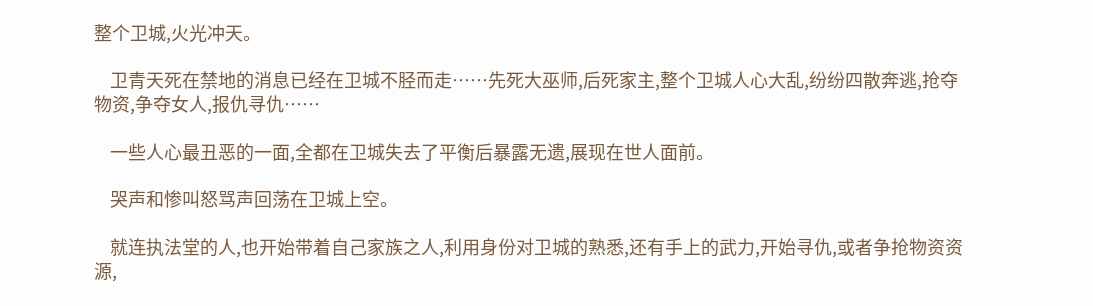整个卫城,火光冲天。

    卫青天死在禁地的消息已经在卫城不胫而走……先死大巫师,后死家主,整个卫城人心大乱,纷纷四散奔逃,抢夺物资,争夺女人,报仇寻仇……

    一些人心最丑恶的一面,全都在卫城失去了平衡后暴露无遗,展现在世人面前。

    哭声和惨叫怒骂声回荡在卫城上空。

    就连执法堂的人,也开始带着自己家族之人,利用身份对卫城的熟悉,还有手上的武力,开始寻仇,或者争抢物资资源,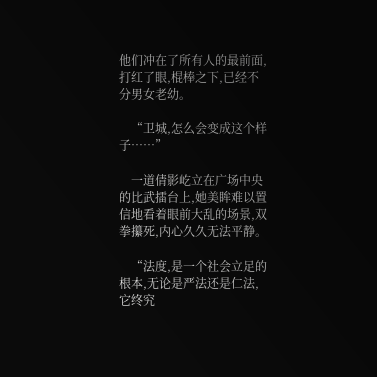他们冲在了所有人的最前面,打红了眼,棍棒之下,已经不分男女老幼。

    “卫城,怎么会变成这个样子……”

    一道倩影屹立在广场中央的比武擂台上,她美眸难以置信地看着眼前大乱的场景,双拳攥死,内心久久无法平静。

    “法度,是一个社会立足的根本,无论是严法还是仁法,它终究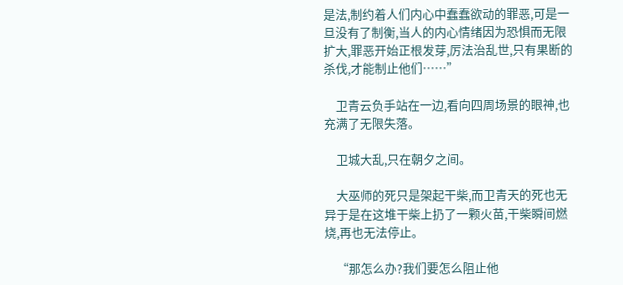是法,制约着人们内心中蠢蠢欲动的罪恶,可是一旦没有了制衡,当人的内心情绪因为恐惧而无限扩大,罪恶开始正根发芽,厉法治乱世,只有果断的杀伐,才能制止他们……”

    卫青云负手站在一边,看向四周场景的眼神,也充满了无限失落。

    卫城大乱,只在朝夕之间。

    大巫师的死只是架起干柴,而卫青天的死也无异于是在这堆干柴上扔了一颗火苗,干柴瞬间燃烧,再也无法停止。

    “那怎么办?我们要怎么阻止他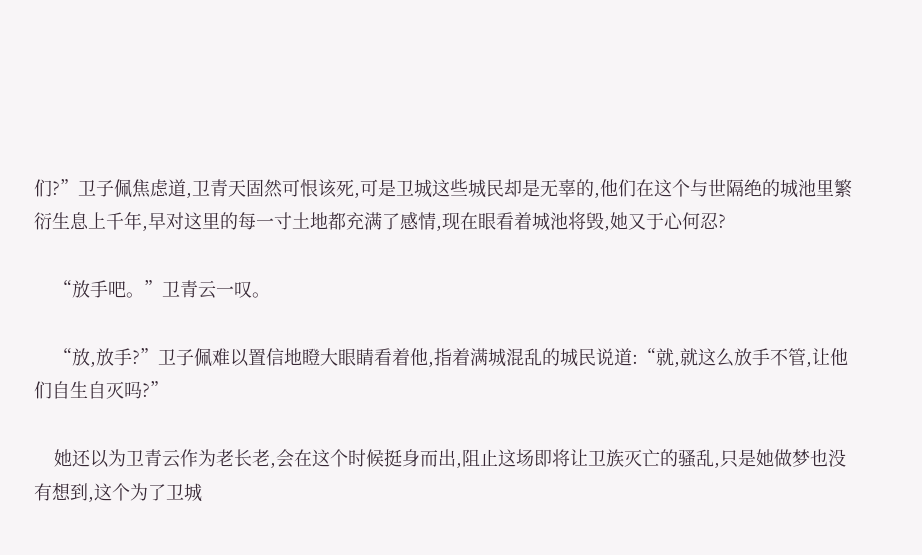们?”卫子佩焦虑道,卫青天固然可恨该死,可是卫城这些城民却是无辜的,他们在这个与世隔绝的城池里繁衍生息上千年,早对这里的每一寸土地都充满了感情,现在眼看着城池将毁,她又于心何忍?

    “放手吧。”卫青云一叹。

    “放,放手?”卫子佩难以置信地瞪大眼睛看着他,指着满城混乱的城民说道:“就,就这么放手不管,让他们自生自灭吗?”

    她还以为卫青云作为老长老,会在这个时候挺身而出,阻止这场即将让卫族灭亡的骚乱,只是她做梦也没有想到,这个为了卫城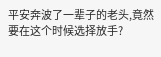平安奔波了一辈子的老头,竟然要在这个时候选择放手?